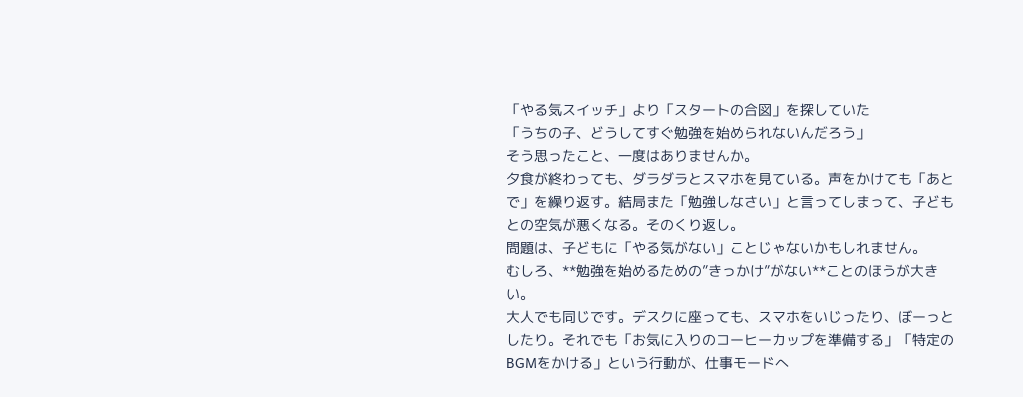「やる気スイッチ」より「スタートの合図」を探していた
「うちの子、どうしてすぐ勉強を始められないんだろう」
そう思ったこと、一度はありませんか。
夕食が終わっても、ダラダラとスマホを見ている。声をかけても「あとで」を繰り返す。結局また「勉強しなさい」と言ってしまって、子どもとの空気が悪くなる。そのくり返し。
問題は、子どもに「やる気がない」ことじゃないかもしれません。
むしろ、**勉強を始めるための”きっかけ”がない**ことのほうが大きい。
大人でも同じです。デスクに座っても、スマホをいじったり、ぼーっとしたり。それでも「お気に入りのコーヒーカップを準備する」「特定のBGMをかける」という行動が、仕事モードへ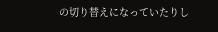の切り替えになっていたりし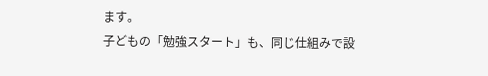ます。
子どもの「勉強スタート」も、同じ仕組みで設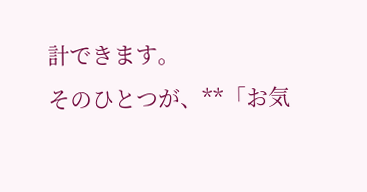計できます。
そのひとつが、**「お気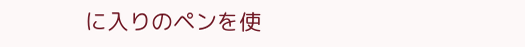に入りのペンを使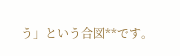う」という合図**です。